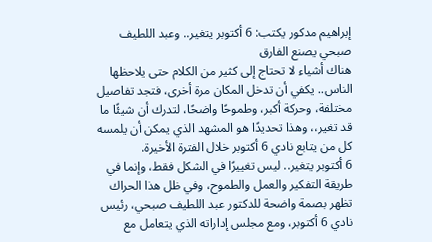إبراهيم مدكور يكتب: 6 أكتوبر يتغير.. وعبد اللطيف صبحي يصنع الفارق
هناك أشياء لا تحتاج إلى كثير من الكلام حتى يلاحظها الناس.. يكفي أن تدخل المكان مرة أخرى، فتجد تفاصيل مختلفة، وحركة أكبر، وطموحًا واضحًا، لتدرك أن شيئًا ما قد تغير،، وهذا تحديدًا هو المشهد الذي يمكن أن يلمسه كل من يتابع نادي 6 أكتوبر خلال الفترة الأخيرة.
6 أكتوبر يتغير.. ليس تغييرًا في الشكل فقط، وإنما في طريقة التفكير والعمل والطموح، وفي ظل هذا الحراك تظهر بصمة واضحة للدكتور عبد اللطيف صبحي، رئيس نادي 6 أكتوبر، ومع مجلس إداراته الذي يتعامل مع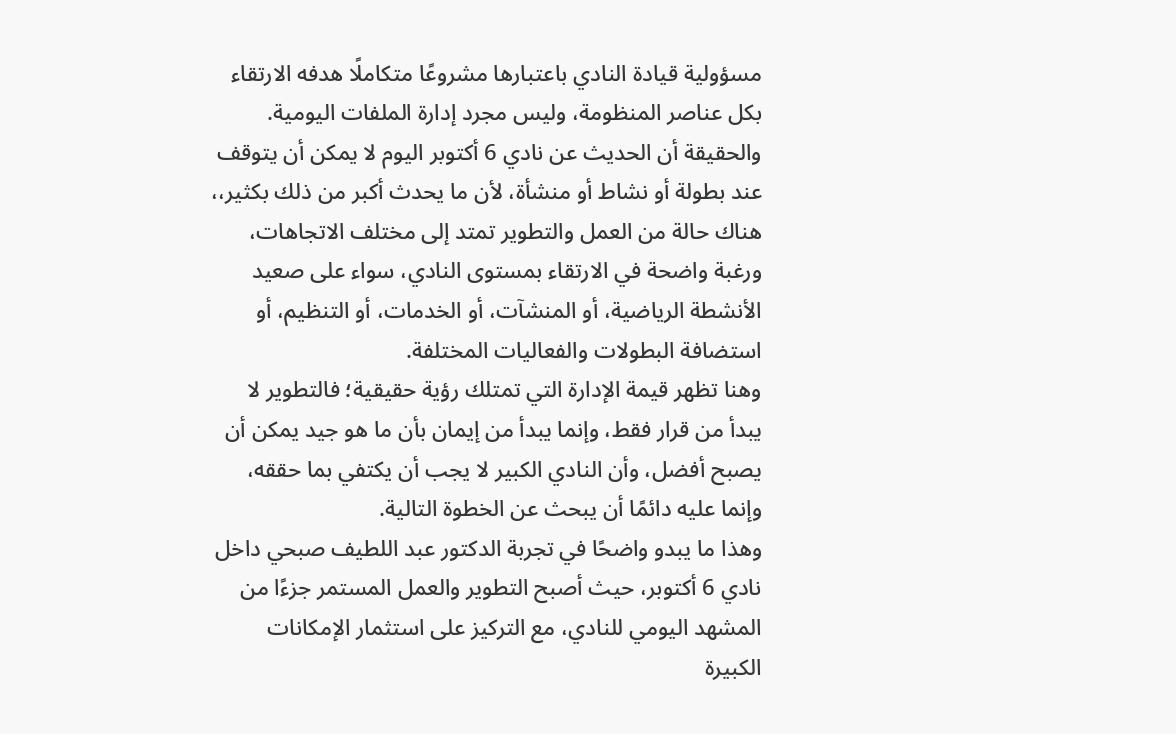مسؤولية قيادة النادي باعتبارها مشروعًا متكاملًا هدفه الارتقاء بكل عناصر المنظومة، وليس مجرد إدارة الملفات اليومية.
والحقيقة أن الحديث عن نادي 6 أكتوبر اليوم لا يمكن أن يتوقف عند بطولة أو نشاط أو منشأة، لأن ما يحدث أكبر من ذلك بكثير،، هناك حالة من العمل والتطوير تمتد إلى مختلف الاتجاهات، ورغبة واضحة في الارتقاء بمستوى النادي، سواء على صعيد الأنشطة الرياضية، أو المنشآت، أو الخدمات، أو التنظيم، أو استضافة البطولات والفعاليات المختلفة.
وهنا تظهر قيمة الإدارة التي تمتلك رؤية حقيقية؛ فالتطوير لا يبدأ من قرار فقط، وإنما يبدأ من إيمان بأن ما هو جيد يمكن أن يصبح أفضل، وأن النادي الكبير لا يجب أن يكتفي بما حققه، وإنما عليه دائمًا أن يبحث عن الخطوة التالية.
وهذا ما يبدو واضحًا في تجربة الدكتور عبد اللطيف صبحي داخل نادي 6 أكتوبر، حيث أصبح التطوير والعمل المستمر جزءًا من المشهد اليومي للنادي، مع التركيز على استثمار الإمكانات الكبيرة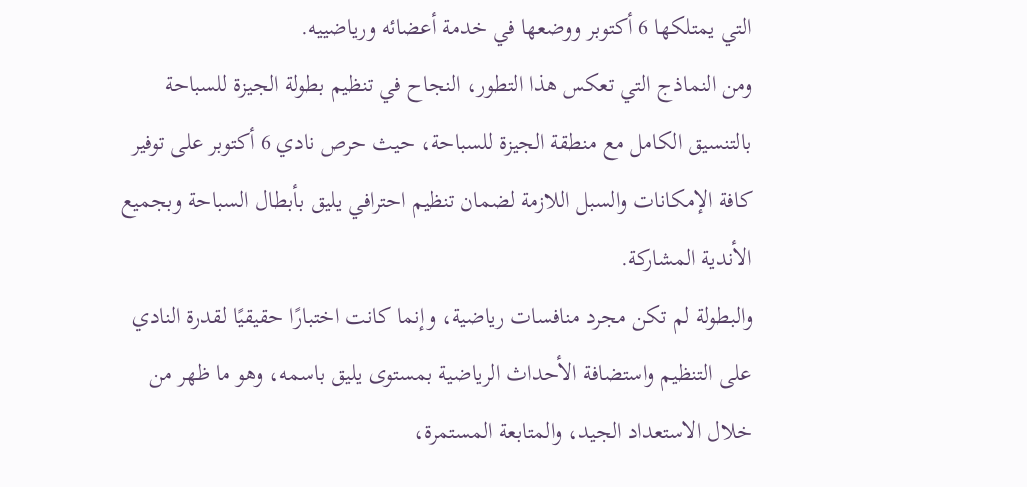التي يمتلكها 6 أكتوبر ووضعها في خدمة أعضائه ورياضييه.
ومن النماذج التي تعكس هذا التطور، النجاح في تنظيم بطولة الجيزة للسباحة بالتنسيق الكامل مع منطقة الجيزة للسباحة، حيث حرص نادي 6 أكتوبر على توفير كافة الإمكانات والسبل اللازمة لضمان تنظيم احترافي يليق بأبطال السباحة وبجميع الأندية المشاركة.
والبطولة لم تكن مجرد منافسات رياضية، وإنما كانت اختبارًا حقيقيًا لقدرة النادي على التنظيم واستضافة الأحداث الرياضية بمستوى يليق باسمه، وهو ما ظهر من خلال الاستعداد الجيد، والمتابعة المستمرة،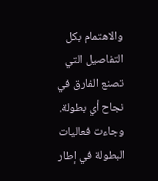والاهتمام بكل التفاصيل التي تصنع الفارق في نجاح أي بطولة.
وجاءت فعاليات البطولة في إطار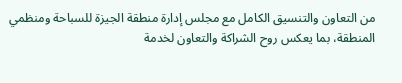من التعاون والتنسيق الكامل مع مجلس إدارة منطقة الجيزة للسباحة ومنظمي المنطقة، بما يعكس روح الشراكة والتعاون لخدمة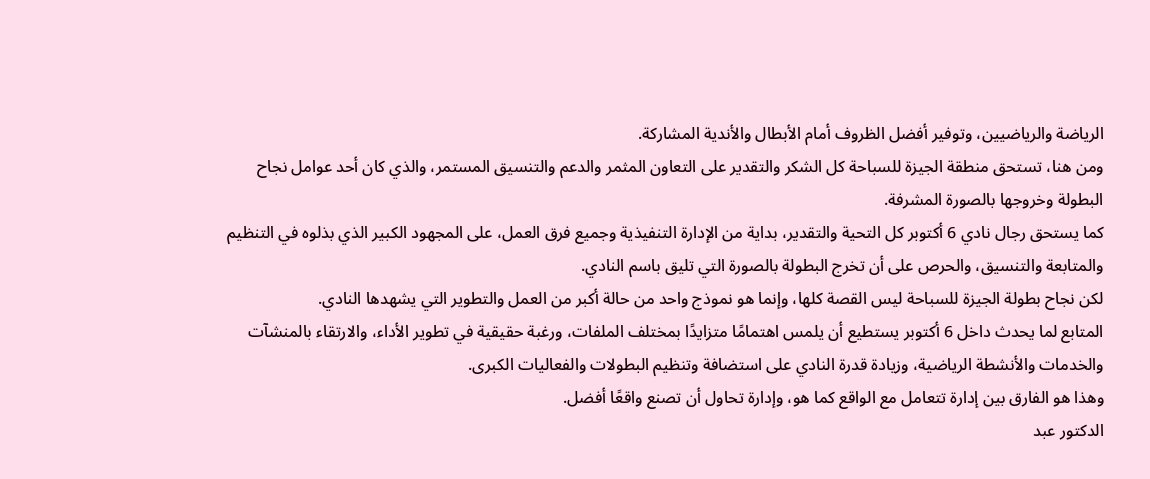الرياضة والرياضيين، وتوفير أفضل الظروف أمام الأبطال والأندية المشاركة.
ومن هنا، تستحق منطقة الجيزة للسباحة كل الشكر والتقدير على التعاون المثمر والدعم والتنسيق المستمر، والذي كان أحد عوامل نجاح البطولة وخروجها بالصورة المشرفة.
كما يستحق رجال نادي 6 أكتوبر كل التحية والتقدير، بداية من الإدارة التنفيذية وجميع فرق العمل، على المجهود الكبير الذي بذلوه في التنظيم والمتابعة والتنسيق، والحرص على أن تخرج البطولة بالصورة التي تليق باسم النادي.
لكن نجاح بطولة الجيزة للسباحة ليس القصة كلها، وإنما هو نموذج واحد من حالة أكبر من العمل والتطوير التي يشهدها النادي.
المتابع لما يحدث داخل 6 أكتوبر يستطيع أن يلمس اهتمامًا متزايدًا بمختلف الملفات، ورغبة حقيقية في تطوير الأداء، والارتقاء بالمنشآت والخدمات والأنشطة الرياضية، وزيادة قدرة النادي على استضافة وتنظيم البطولات والفعاليات الكبرى.
وهذا هو الفارق بين إدارة تتعامل مع الواقع كما هو، وإدارة تحاول أن تصنع واقعًا أفضل.
الدكتور عبد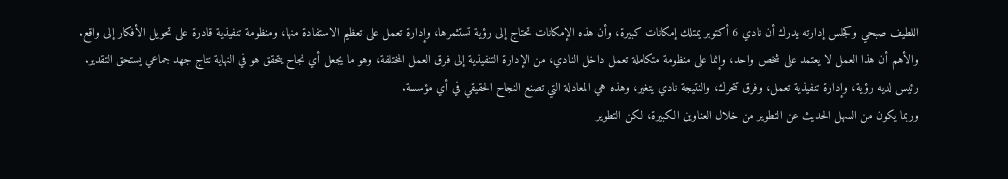اللطيف صبحي وكجلس إدارته يدرك أن نادي 6 أكتوبر يمتلك إمكانات كبيرة، وأن هذه الإمكانات تحتاج إلى رؤية تستثمرها، وإدارة تعمل على تعظيم الاستفادة منها، ومنظومة تنفيذية قادرة على تحويل الأفكار إلى واقع.
والأهم أن هذا العمل لا يعتمد على شخص واحد، وإنما على منظومة متكاملة تعمل داخل النادي، من الإدارة التنفيذية إلى فرق العمل المختلفة، وهو ما يجعل أي نجاح يتحقق هو في النهاية نتاج جهد جماعي يستحق التقدير.
رئيس لديه رؤية، وإدارة تنفيذية تعمل، وفرق تتحرك، والنتيجة نادي يتغير، وهذه هي المعادلة التي تصنع النجاح الحقيقي في أي مؤسسة.
وربما يكون من السهل الحديث عن التطوير من خلال العناوين الكبيرة، لكن التطوير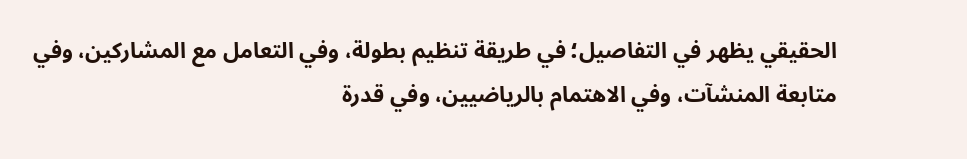الحقيقي يظهر في التفاصيل؛ في طريقة تنظيم بطولة، وفي التعامل مع المشاركين، وفي متابعة المنشآت، وفي الاهتمام بالرياضيين، وفي قدرة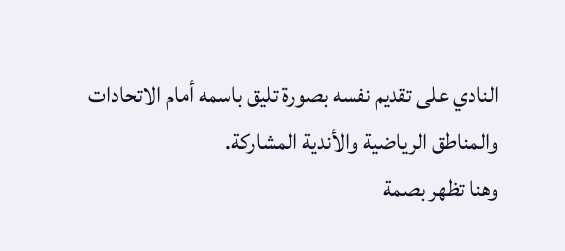النادي على تقديم نفسه بصورة تليق باسمه أمام الاتحادات والمناطق الرياضية والأندية المشاركة.
وهنا تظهر بصمة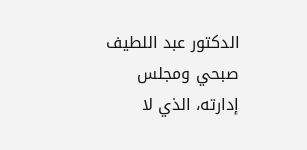الدكتور عبد اللطيف صبحي ومجلس إدارته، الذي لا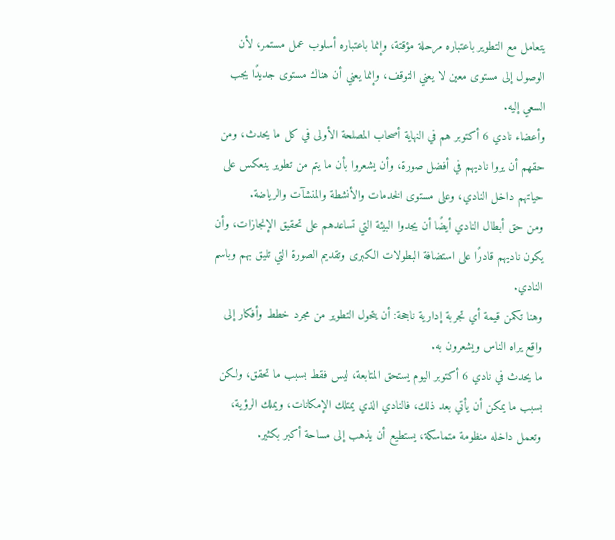يتعامل مع التطوير باعتباره مرحلة مؤقتة، وإنما باعتباره أسلوب عمل مستمر، لأن الوصول إلى مستوى معين لا يعني التوقف، وإنما يعني أن هناك مستوى جديدًا يجب السعي إليه.
وأعضاء نادي 6 أكتوبر هم في النهاية أصحاب المصلحة الأولى في كل ما يحدث، ومن حقهم أن يروا ناديهم في أفضل صورة، وأن يشعروا بأن ما يتم من تطوير ينعكس على حياتهم داخل النادي، وعلى مستوى الخدمات والأنشطة والمنشآت والرياضة.
ومن حق أبطال النادي أيضًا أن يجدوا البيئة التي تساعدهم على تحقيق الإنجازات، وأن يكون ناديهم قادرًا على استضافة البطولات الكبرى وتقديم الصورة التي تليق بهم وباسم النادي.
وهنا تكمن قيمة أي تجربة إدارية ناجحة: أن يتحول التطوير من مجرد خطط وأفكار إلى واقع يراه الناس ويشعرون به.
ما يحدث في نادي 6 أكتوبر اليوم يستحق المتابعة، ليس فقط بسبب ما تحقق، ولكن بسبب ما يمكن أن يأتي بعد ذلك، فالنادي الذي يمتلك الإمكانات، ويملك الرؤية، وتعمل داخله منظومة متماسكة، يستطيع أن يذهب إلى مساحة أكبر بكثير.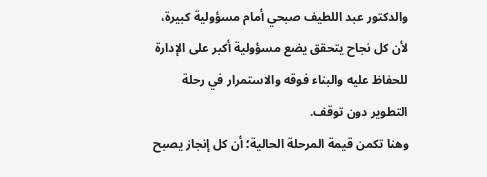والدكتور عبد اللطيف صبحي أمام مسؤولية كبيرة، لأن كل نجاح يتحقق يضع مسؤولية أكبر على الإدارة للحفاظ عليه والبناء فوقه والاستمرار في رحلة التطوير دون توقف.
وهنا تكمن قيمة المرحلة الحالية؛ أن كل إنجاز يصبح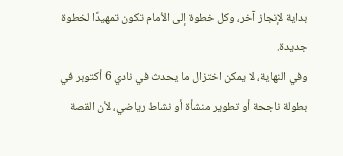بداية لإنجاز آخر، وكل خطوة إلى الأمام تكون تمهيدًا لخطوة جديدة.
وفي النهاية، لا يمكن اختزال ما يحدث في نادي 6 أكتوبر في بطولة ناجحة أو تطوير منشأة أو نشاط رياضي، لأن القصة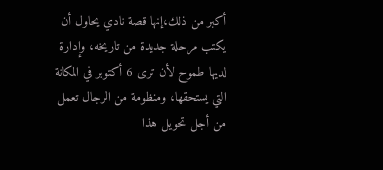أكبر من ذلك،إنها قصة نادي يحاول أن يكتب مرحلة جديدة من تاريخه، وإدارة لديها طموح لأن ترى 6 أكتوبر في المكانة التي يستحقها، ومنظومة من الرجال تعمل من أجل تحويل هذا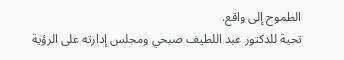الطموح إلى واقع.
تحية للدكتور عبد اللطيف صبحي ومجلس إدارته على الرؤية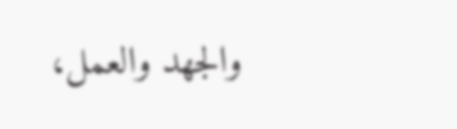والجهد والعمل،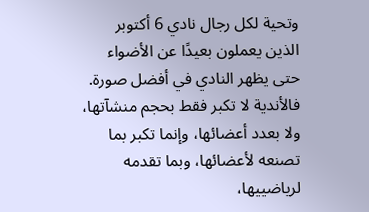وتحية لكل رجال نادي 6 أكتوبر الذين يعملون بعيدًا عن الأضواء حتى يظهر النادي في أفضل صورة.
فالأندية لا تكبر فقط بحجم منشآتها، ولا بعدد أعضائها، وإنما تكبر بما تصنعه لأعضائها، وبما تقدمه لرياضييها،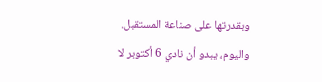وبقدرتها على صناعة المستقبل.
واليوم، يبدو أن نادي 6 أكتوبر لا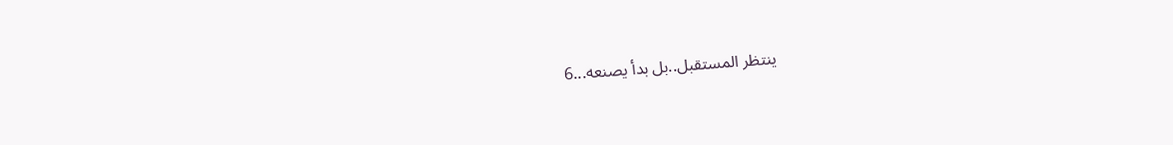ينتظر المستقبل..بل بدأ يصنعه...6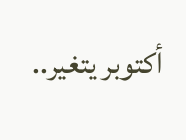أكتوبر يتغير..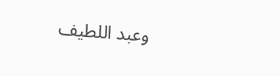وعبد اللطيف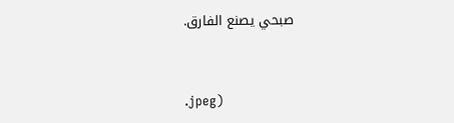صبحي يصنع الفارق.


.jpeg)